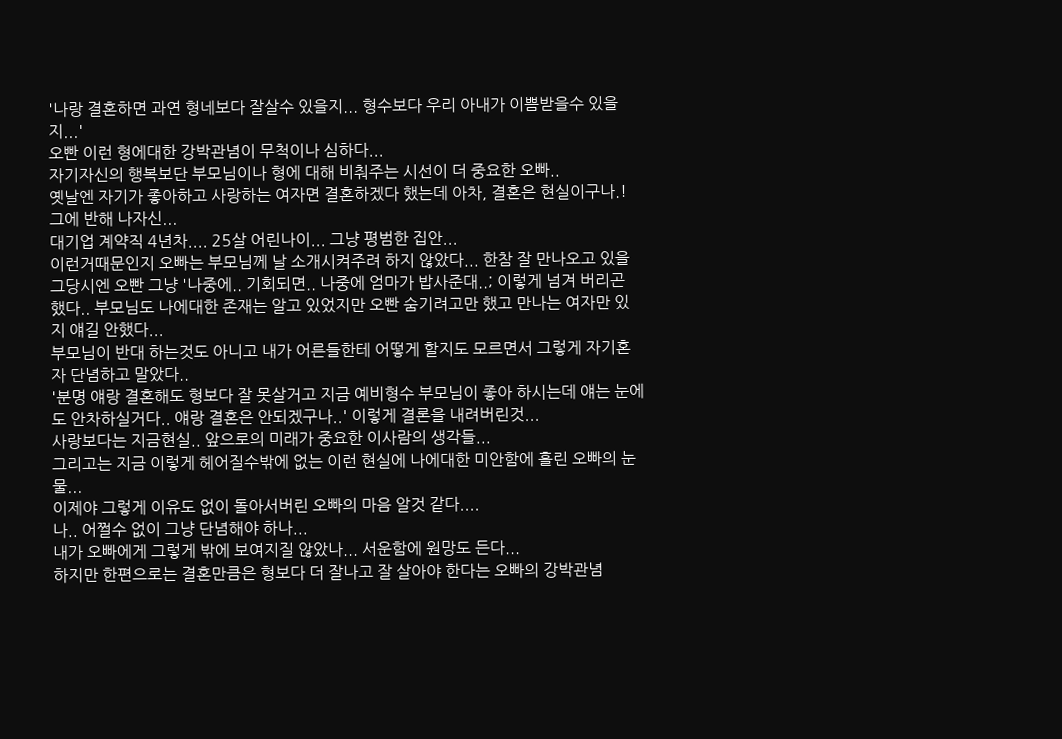'나랑 결혼하면 과연 형네보다 잘살수 있을지... 형수보다 우리 아내가 이쁨받을수 있을지...'
오빤 이런 형에대한 강박관념이 무척이나 심하다...
자기자신의 행복보단 부모님이나 형에 대해 비춰주는 시선이 더 중요한 오빠..
옛날엔 자기가 좋아하고 사랑하는 여자면 결혼하겠다 했는데 아차, 결혼은 현실이구나.!
그에 반해 나자신...
대기업 계약직 4년차.... 25살 어린나이... 그냥 평범한 집안...
이런거때문인지 오빠는 부모님께 날 소개시켜주려 하지 않았다... 한참 잘 만나오고 있을 그당시엔 오빤 그냥 '나중에.. 기회되면.. 나중에 엄마가 밥사준대..; 이렇게 넘겨 버리곤 했다.. 부모님도 나에대한 존재는 알고 있었지만 오빤 숨기려고만 했고 만나는 여자만 있지 얘길 안했다...
부모님이 반대 하는것도 아니고 내가 어른들한테 어떻게 할지도 모르면서 그렇게 자기혼자 단념하고 말았다..
'분명 얘랑 결혼해도 형보다 잘 못살거고 지금 예비형수 부모님이 좋아 하시는데 얘는 눈에도 안차하실거다.. 얘랑 결혼은 안되겠구나..' 이렇게 결론을 내려버린것...
사랑보다는 지금현실.. 앞으로의 미래가 중요한 이사람의 생각들...
그리고는 지금 이렇게 헤어질수밖에 없는 이런 현실에 나에대한 미안함에 흘린 오빠의 눈물...
이제야 그렇게 이유도 없이 돌아서버린 오빠의 마음 알것 같다....
나.. 어쩔수 없이 그냥 단념해야 하나...
내가 오빠에게 그렇게 밖에 보여지질 않았나... 서운함에 원망도 든다...
하지만 한편으로는 결혼만큼은 형보다 더 잘나고 잘 살아야 한다는 오빠의 강박관념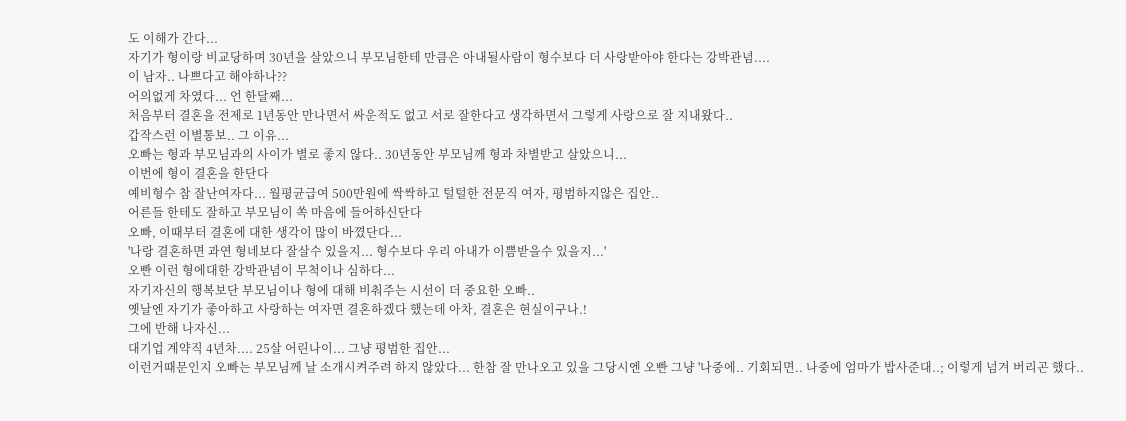도 이해가 간다...
자기가 형이랑 비교당하며 30년을 살았으니 부모님한테 만큼은 아내될사람이 형수보다 더 사랑받아야 한다는 강박관념....
이 남자.. 나쁘다고 해야하나??
어의없게 차였다... 언 한달째...
처음부터 결혼을 전제로 1년동안 만나면서 싸운적도 없고 서로 잘한다고 생각하면서 그렇게 사랑으로 잘 지내왔다..
갑작스런 이별통보.. 그 이유...
오빠는 형과 부모님과의 사이가 별로 좋지 않다.. 30년동안 부모님께 형과 차별받고 살았으니...
이번에 형이 결혼을 한단다
예비형수 참 잘난여자다... 월평균급여 500만원에 싹싹하고 털털한 전문직 여자, 평범하지않은 집안..
어른들 한테도 잘하고 부모님이 쏙 마음에 들어하신단다
오빠, 이때부터 결혼에 대한 생각이 많이 바꼈단다...
'나랑 결혼하면 과연 형네보다 잘살수 있을지... 형수보다 우리 아내가 이쁨받을수 있을지...'
오빤 이런 형에대한 강박관념이 무척이나 심하다...
자기자신의 행복보단 부모님이나 형에 대해 비춰주는 시선이 더 중요한 오빠..
옛날엔 자기가 좋아하고 사랑하는 여자면 결혼하겠다 했는데 아차, 결혼은 현실이구나.!
그에 반해 나자신...
대기업 계약직 4년차.... 25살 어린나이... 그냥 평범한 집안...
이런거때문인지 오빠는 부모님께 날 소개시켜주려 하지 않았다... 한참 잘 만나오고 있을 그당시엔 오빤 그냥 '나중에.. 기회되면.. 나중에 엄마가 밥사준대..; 이렇게 넘겨 버리곤 했다..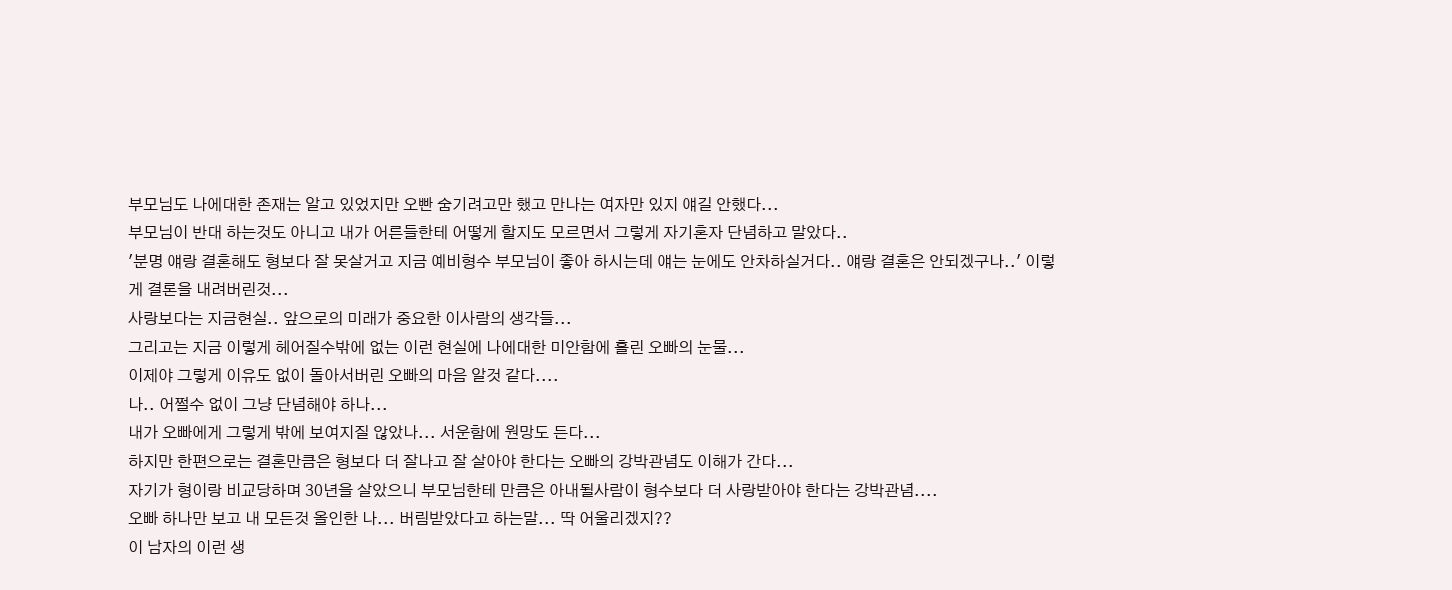부모님도 나에대한 존재는 알고 있었지만 오빤 숨기려고만 했고 만나는 여자만 있지 얘길 안했다...
부모님이 반대 하는것도 아니고 내가 어른들한테 어떻게 할지도 모르면서 그렇게 자기혼자 단념하고 말았다..
'분명 얘랑 결혼해도 형보다 잘 못살거고 지금 예비형수 부모님이 좋아 하시는데 얘는 눈에도 안차하실거다.. 얘랑 결혼은 안되겠구나..' 이렇게 결론을 내려버린것...
사랑보다는 지금현실.. 앞으로의 미래가 중요한 이사람의 생각들...
그리고는 지금 이렇게 헤어질수밖에 없는 이런 현실에 나에대한 미안함에 흘린 오빠의 눈물...
이제야 그렇게 이유도 없이 돌아서버린 오빠의 마음 알것 같다....
나.. 어쩔수 없이 그냥 단념해야 하나...
내가 오빠에게 그렇게 밖에 보여지질 않았나... 서운함에 원망도 든다...
하지만 한편으로는 결혼만큼은 형보다 더 잘나고 잘 살아야 한다는 오빠의 강박관념도 이해가 간다...
자기가 형이랑 비교당하며 30년을 살았으니 부모님한테 만큼은 아내될사람이 형수보다 더 사랑받아야 한다는 강박관념....
오빠 하나만 보고 내 모든것 올인한 나... 버림받았다고 하는말... 딱 어울리겠지??
이 남자의 이런 생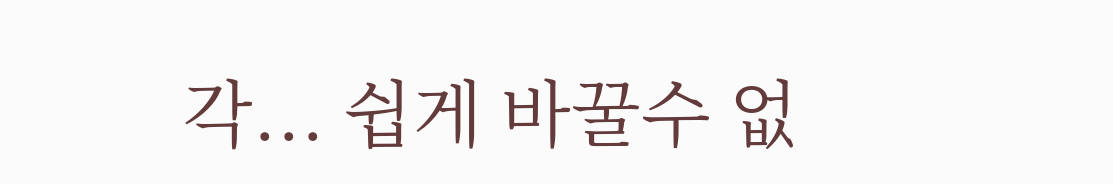각... 쉽게 바꿀수 없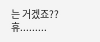는 거겠죠?? 휴.........